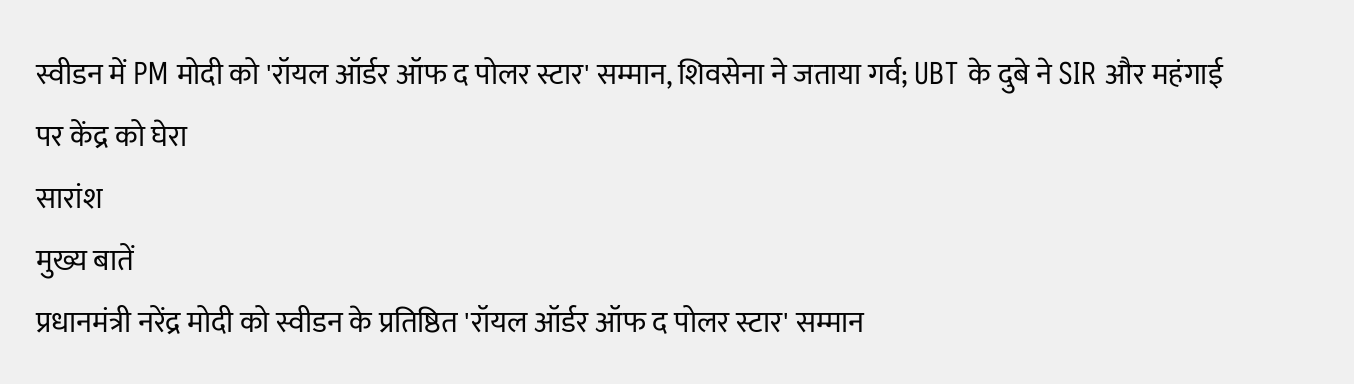स्वीडन में PM मोदी को 'रॉयल ऑर्डर ऑफ द पोलर स्टार' सम्मान, शिवसेना ने जताया गर्व; UBT के दुबे ने SIR और महंगाई पर केंद्र को घेरा
सारांश
मुख्य बातें
प्रधानमंत्री नरेंद्र मोदी को स्वीडन के प्रतिष्ठित 'रॉयल ऑर्डर ऑफ द पोलर स्टार' सम्मान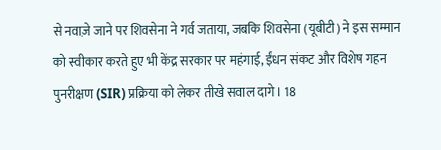से नवाज़े जाने पर शिवसेना ने गर्व जताया, जबकि शिवसेना (यूबीटी) ने इस सम्मान को स्वीकार करते हुए भी केंद्र सरकार पर महंगाई, ईंधन संकट और विशेष गहन पुनरीक्षण (SIR) प्रक्रिया को लेकर तीखे सवाल दागे। 18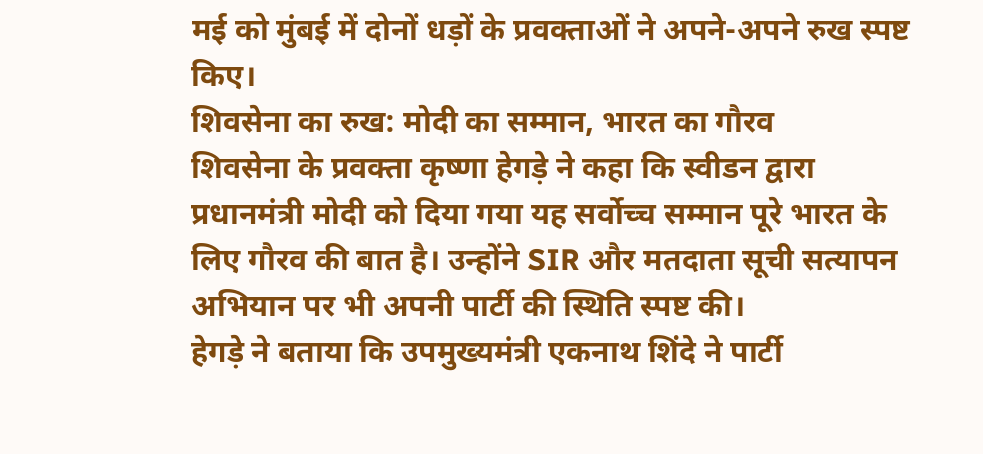मई को मुंबई में दोनों धड़ों के प्रवक्ताओं ने अपने-अपने रुख स्पष्ट किए।
शिवसेना का रुख: मोदी का सम्मान, भारत का गौरव
शिवसेना के प्रवक्ता कृष्णा हेगड़े ने कहा कि स्वीडन द्वारा प्रधानमंत्री मोदी को दिया गया यह सर्वोच्च सम्मान पूरे भारत के लिए गौरव की बात है। उन्होंने SIR और मतदाता सूची सत्यापन अभियान पर भी अपनी पार्टी की स्थिति स्पष्ट की।
हेगड़े ने बताया कि उपमुख्यमंत्री एकनाथ शिंदे ने पार्टी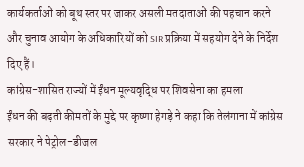कार्यकर्ताओं को बूथ स्तर पर जाकर असली मतदाताओं की पहचान करने और चुनाव आयोग के अधिकारियों को SIR प्रक्रिया में सहयोग देने के निर्देश दिए हैं।
कांग्रेस-शासित राज्यों में ईंधन मूल्यवृद्धि पर शिवसेना का हमला
ईंधन की बढ़ती कीमतों के मुद्दे पर कृष्णा हेगड़े ने कहा कि तेलंगाना में कांग्रेस सरकार ने पेट्रोल-डीजल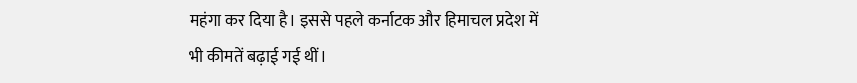महंगा कर दिया है। इससे पहले कर्नाटक और हिमाचल प्रदेश में भी कीमतें बढ़ाई गई थीं।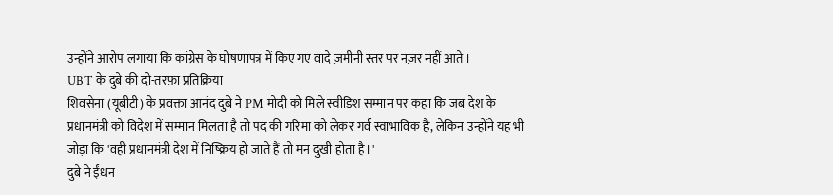उन्होंने आरोप लगाया कि कांग्रेस के घोषणापत्र में किए गए वादे ज़मीनी स्तर पर नज़र नहीं आते।
UBT के दुबे की दो-तरफ़ा प्रतिक्रिया
शिवसेना (यूबीटी) के प्रवक्ता आनंद दुबे ने PM मोदी को मिले स्वीडिश सम्मान पर कहा कि जब देश के प्रधानमंत्री को विदेश में सम्मान मिलता है तो पद की गरिमा को लेकर गर्व स्वाभाविक है, लेकिन उन्होंने यह भी जोड़ा कि 'वही प्रधानमंत्री देश में निष्क्रिय हो जाते हैं तो मन दुखी होता है।'
दुबे ने ईंधन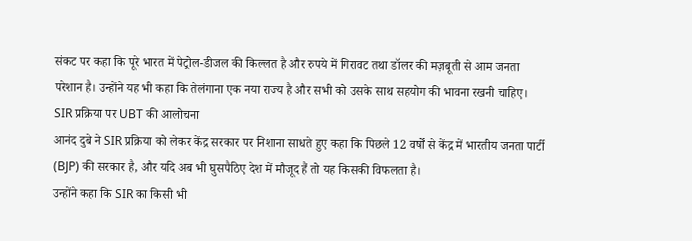संकट पर कहा कि पूरे भारत में पेट्रोल-डीजल की किल्लत है और रुपये में गिरावट तथा डॉलर की मज़बूती से आम जनता परेशान है। उन्होंने यह भी कहा कि तेलंगाना एक नया राज्य है और सभी को उसके साथ सहयोग की भावना रखनी चाहिए।
SIR प्रक्रिया पर UBT की आलोचना
आनंद दुबे ने SIR प्रक्रिया को लेकर केंद्र सरकार पर निशाना साधते हुए कहा कि पिछले 12 वर्षों से केंद्र में भारतीय जनता पार्टी (BJP) की सरकार है, और यदि अब भी घुसपैठिए देश में मौजूद हैं तो यह किसकी विफलता है।
उन्होंने कहा कि SIR का किसी भी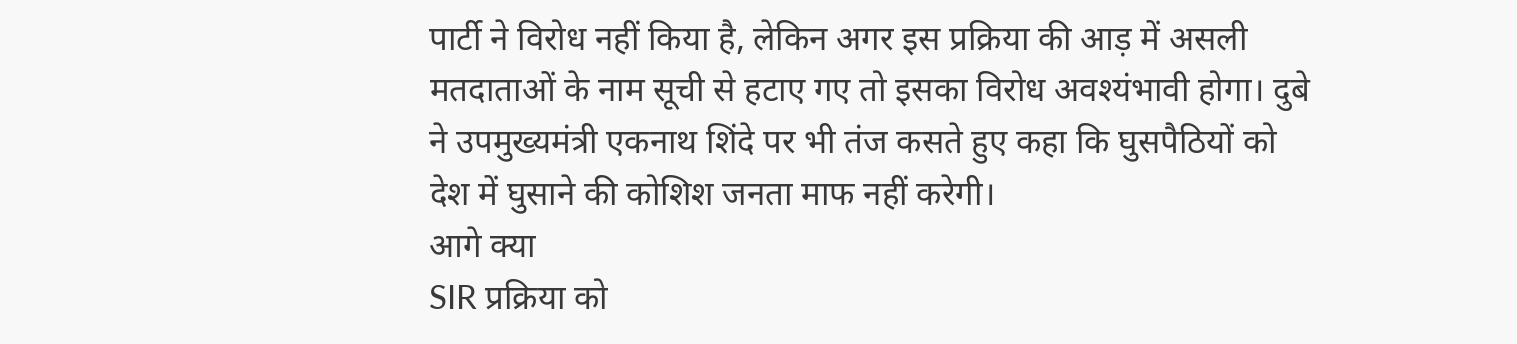पार्टी ने विरोध नहीं किया है, लेकिन अगर इस प्रक्रिया की आड़ में असली मतदाताओं के नाम सूची से हटाए गए तो इसका विरोध अवश्यंभावी होगा। दुबे ने उपमुख्यमंत्री एकनाथ शिंदे पर भी तंज कसते हुए कहा कि घुसपैठियों को देश में घुसाने की कोशिश जनता माफ नहीं करेगी।
आगे क्या
SIR प्रक्रिया को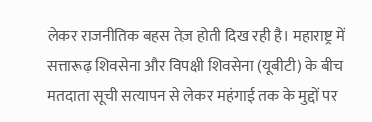लेकर राजनीतिक बहस तेज़ होती दिख रही है। महाराष्ट्र में सत्तारूढ़ शिवसेना और विपक्षी शिवसेना (यूबीटी) के बीच मतदाता सूची सत्यापन से लेकर महंगाई तक के मुद्दों पर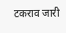टकराव जारी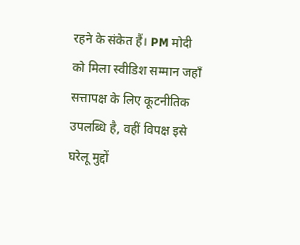रहने के संकेत हैं। PM मोदी को मिला स्वीडिश सम्मान जहाँ सत्तापक्ष के लिए कूटनीतिक उपलब्धि है, वहीं विपक्ष इसे घरेलू मुद्दों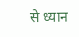से ध्यान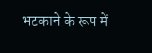भटकाने के रूप में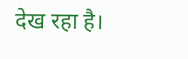देख रहा है।